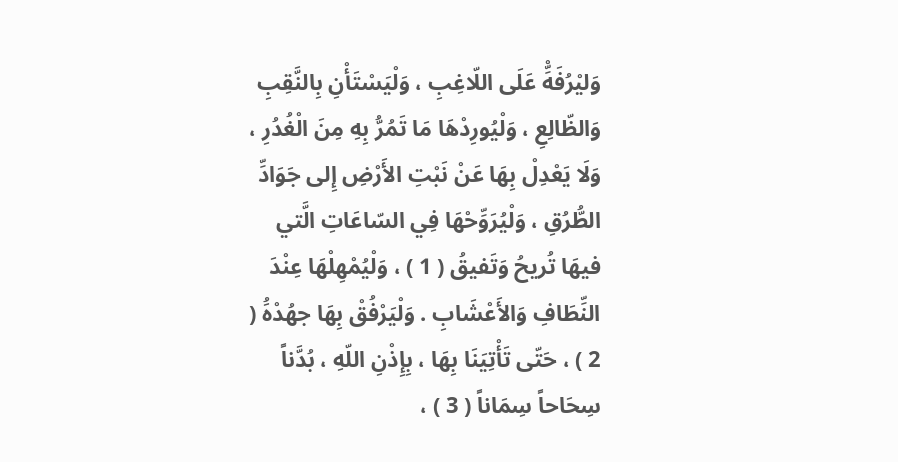وَليْرُفَهِّْ عَلَى اللّاغِبِ ، وَلْيَسْتَأْنِ بِالنَّقِبِ وَالظّالِعِ ، وَلْيُورِدْهَا مَا تَمُرُّ بِهِ مِنَ الْغُدُرِ ، وَلَا يَعْدِلْ بِهَا عَنْ نَبْتِ الأَرْضِ إِلى جَوَادِّ الطُّرُقِ ، وَلْيُرَوِّحْهَا فِي السّاعَاتِ الَّتي فيهَا تُريحُ وَتَفيقُ ( 1 ) ، وَلْيُمْهِلْهَا عِنْدَ النِّطَافِ وَالأَعْشَابِ . وَلْيَرْفُقْ بِهَا جهُدْهَُ ( 2 ) ، حَتّى تَأْتِيَنَا بِهَا ، بِإِذْنِ اللّهِ ، بُدَّناً سِحَاحاً سِمَاناً ( 3 ) ،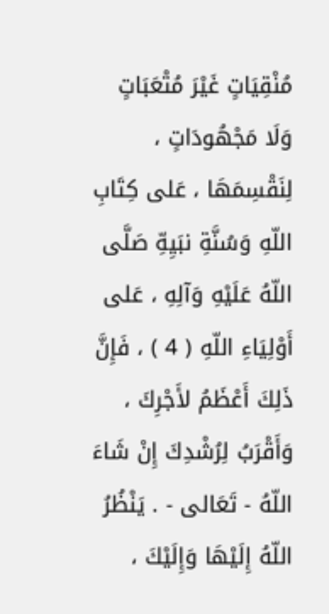مُنْقِيَاتٍ غَيْرَ مُتْعَبَاتٍ وَلَا مَجْهُودَاتٍ ، لِنَقْسِمَهَا ، عَلى كِتَابِ اللّهِ وَسُنَّةِ نبَيِهِّ صَلَّى اللّهُ عَلَيْهِ وَآلِهِ ، عَلى أَوْلِيَاءِ اللّهِ ( 4 ) ، فَإِنَّ ذَلِكَ أَعْظَمُ لأَجْرِكَ ، وَأَقْرَبُ لِرُشْدِكَ إِنْ شَاءَ اللّهُ - تَعَالى - . يَنْظُرُ اللّهُ إِلَيْهَا وَإِلَيْكَ ،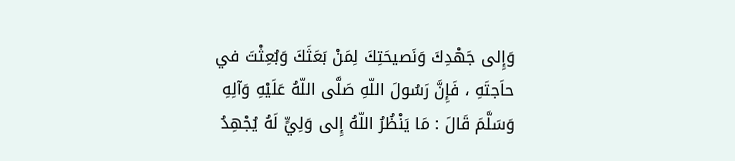وَإِلى جَهْدِكَ وَنَصيحَتِكَ لِمَنْ بَعَثَكَ وَبُعِثْتَ في حاَجتَهِ ، فَإِنَّ رَسُولَ اللّهِ صَلَّى اللّهُ عَلَيْهِ وَآلِهِ وَسَلَّمَ قَالَ : مَا يَنْظُرُ اللّهُ إِلى وَلِيٍّ لَهُ يُجْهِدُ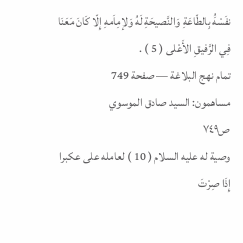نفَسْهَُ بِالطّاعَةِ وَالنَّصيحَةِ لَهُ وَلإمِاَمهِ إِلّا كَانَ مَعَنَا فِي الرَّفيقِ الأَعْلى ( 5 ) .
تمام نهج البلاغة — صفحة 749
مساهمون: السيد صادق الموسوي
ص٧٤٩
وصية له عليه السلام ( 10 ) لعامله على عكبرا
إِذَا صِرْتَ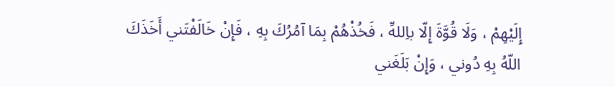إِلَيْهِمْ ، وَلَا قُوَّةَ إِلّا باِللهِّ ، فَخُذْهُمْ بِمَا آمُرُكَ بِهِ ، فَإِنْ خَالَفْتَني أَخَذَكَ اللّهُ بِهِ دُوني ، وَإِنْ بَلَغَني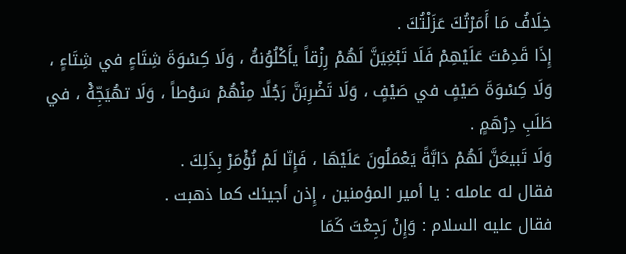خِلَافُ مَا أَمَرْتُكَ عَزَلْتُكَ .
إِذَا قَدِمْتَ عَلَيْهِمْ فَلَا تَبْغِيَنَّ لَهُمْ رِزْقاً يأَكْلُوُنهَُ ، وَلَا كِسْوَةَ شِتَاءٍ في شِتَاءٍ ، وَلَا كِسْوَةَ صَيْفٍ في صَيْفٍ ، وَلَا تَضْرِبَنَّ رَجُلًا مِنْهُمْ سَوْطاً ، وَلَا تهُيَجِّهُْ ، في طَلَبِ دِرْهَمٍ .
وَلَا تَبيعَنَّ لَهُمْ دَابَّةً يَعْمَلُونَ عَلَيْهَا ، فَإِنّا لَمْ نُؤْمَرْ بِذَلِكَ .
فقال له عامله : يا أمير المؤمنين ، إِذن أجيئك كما ذهبت .
فقال عليه السلام : وَإِنْ رَجِعْتَ كَمَا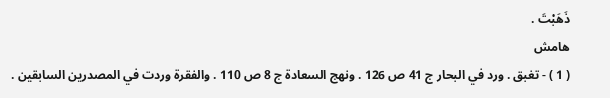ذَهَبْتَ .
هامش
( 1 ) - تغبق . ورد في البحار ج 41 ص 126 . ونهج السعادة ج 8 ص 110 . والفقرة وردت في المصدرين السابقين .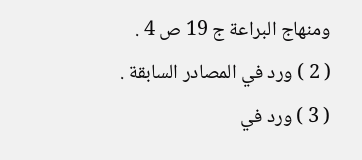ومنهاج البراعة ج 19 ص 4 .
( 2 ) ورد في المصادر السابقة .
( 3 ) ورد في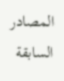المصادر السابقة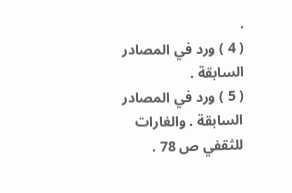.
( 4 ) ورد في المصادر السابقة .
( 5 ) ورد في المصادر السابقة . والغارات للثقفي ص 78 .